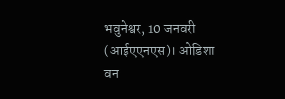भवुनेश्वर, 10 जनवरी (आईएएनएस)। ओडिशा वन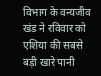विभाग के वन्यजीव खंड ने रविवार को एशिया की सबसे बड़ी खारे पानी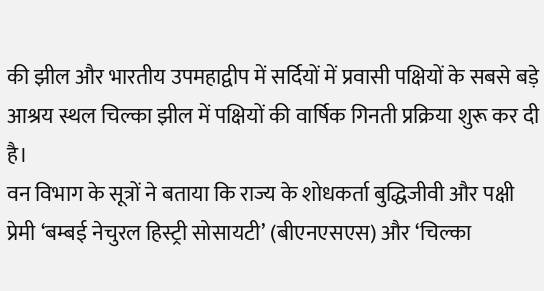की झील और भारतीय उपमहाद्वीप में सर्दियों में प्रवासी पक्षियों के सबसे बड़े आश्रय स्थल चिल्का झील में पक्षियों की वार्षिक गिनती प्रक्रिया शुरू कर दी है।
वन विभाग के सूत्रों ने बताया कि राज्य के शोधकर्ता बुद्धिजीवी और पक्षी प्रेमी ‘बम्बई नेचुरल हिस्ट्री सोसायटी’ (बीएनएसएस) और ‘चिल्का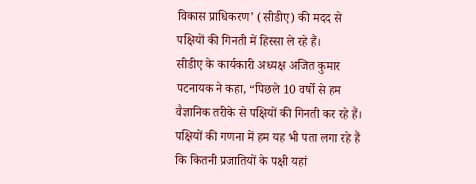विकास प्राधिकरण’ (सीडीए) की मदद से पक्षियों की गिनती में हिस्सा ले रहे हैं।
सीडीए के कार्यकारी अध्यक्ष अजित कुमार पटनायक ने कहा, “पिछले 10 वर्षो से हम वैज्ञानिक तरीके से पक्षियों की गिनती कर रहे हैं। पक्षियों की गणना में हम यह भी पता लगा रहे हैं कि कितनी प्रजातियों के पक्षी यहां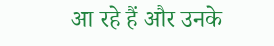आ रहे हैं और उनके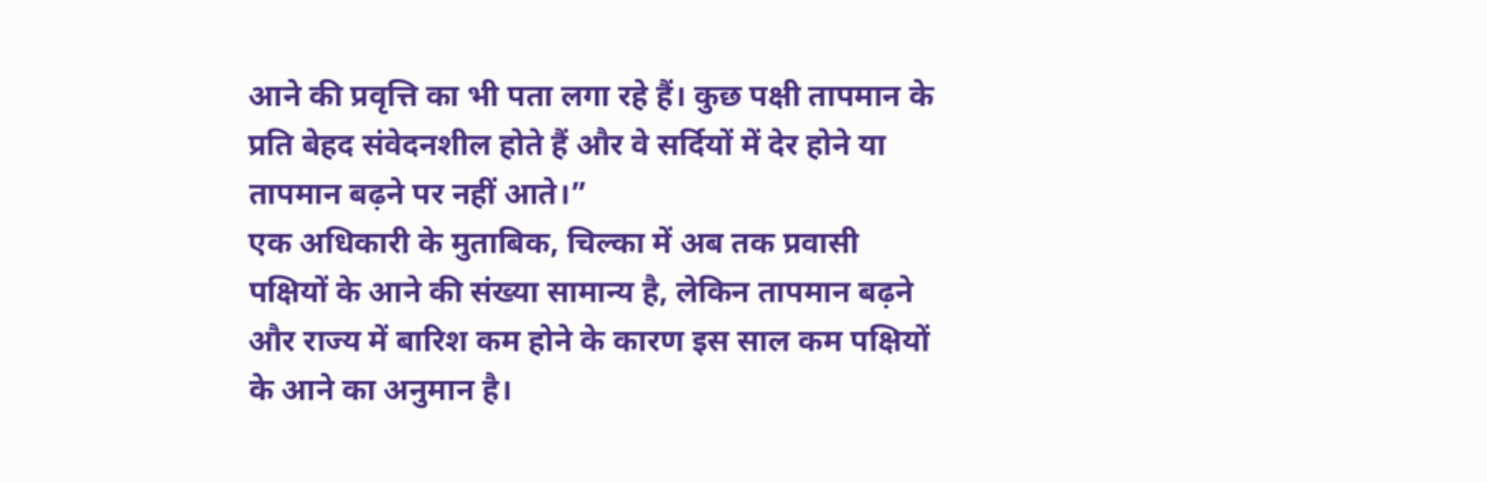आने की प्रवृत्ति का भी पता लगा रहे हैं। कुछ पक्षी तापमान के प्रति बेहद संवेदनशील होते हैं और वे सर्दियों में देर होने या तापमान बढ़ने पर नहीं आते।”
एक अधिकारी के मुताबिक, चिल्का में अब तक प्रवासी पक्षियों के आने की संख्या सामान्य है, लेकिन तापमान बढ़ने और राज्य में बारिश कम होने के कारण इस साल कम पक्षियों के आने का अनुमान है।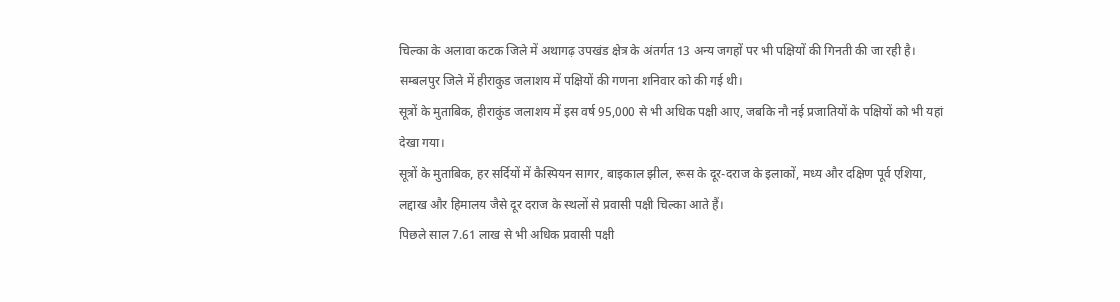चिल्का के अलावा कटक जिले में अथागढ़ उपखंड क्षेत्र के अंतर्गत 13 अन्य जगहों पर भी पक्षियों की गिनती की जा रही है।
सम्बलपुर जिले में हीराकुड जलाशय में पक्षियों की गणना शनिवार को की गई थी।
सूत्रों के मुताबिक, हीराकुंड जलाशय में इस वर्ष 95,000 से भी अधिक पक्षी आए, जबकि नौ नई प्रजातियों के पक्षियों को भी यहां देखा गया।
सूत्रों के मुताबिक, हर सर्दियों में कैस्पियन सागर, बाइकाल झील, रूस के दूर-दराज के इलाकों, मध्य और दक्षिण पूर्व एशिया, लद्दाख और हिमालय जैसे दूर दराज के स्थलों से प्रवासी पक्षी चिल्का आते हैं।
पिछले साल 7.61 लाख से भी अधिक प्रवासी पक्षी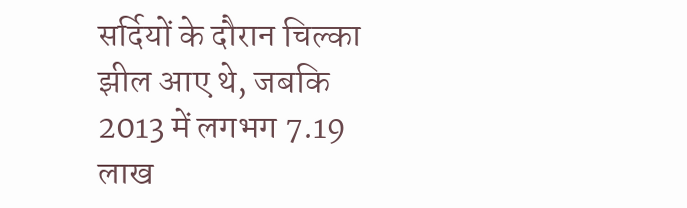सर्दियों के दौरान चिल्का झील आए थे, जबकि 2013 में लगभग 7.19 लाख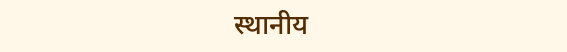स्थानीय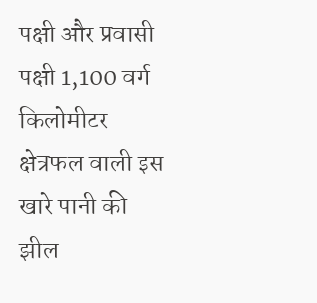पक्षी और प्रवासी पक्षी 1,100 वर्ग किलोमीटर क्षेत्रफल वाली इस खारे पानी की झील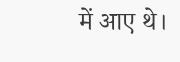में आए थे।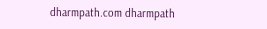dharmpath.com dharmpath